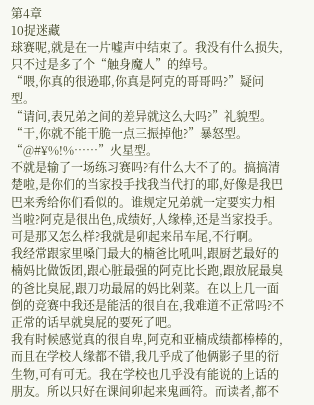第4章
10捉迷藏
球赛呢,就是在一片嘘声中结束了。我没有什么损失,只不过是多了个“触身魔人”的绰号。
“喂,你真的很逊耶,你真是阿克的哥哥吗?”疑问型。
“请问,表兄弟之间的差异就这么大吗?”礼貌型。
“干,你就不能干脆一点三振掉他?”暴怒型。
“@#¥%!%……”火星型。
不就是输了一场练习赛吗?有什么大不了的。搞搞清楚啦,是你们的当家投手找我当代打的耶,好像是我巴巴来秀给你们看似的。谁规定兄弟就一定要实力相当啦?阿克是很出色,成绩好,人缘棒,还是当家投手。可是那又怎么样?我就是卯起来吊车尾,不行啊。
我经常跟家里嗓门最大的楠爸比吼叫,跟厨艺最好的楠妈比做饭团,跟心脏最强的阿克比长跑,跟放屁最臭的爸比臭屁,跟刀功最屌的妈比剁菜。在以上几一面倒的竞赛中我还是能活的很自在,我难道不正常吗?不正常的话早就臭屁的要死了吧。
我有时候感觉真的很自卑,阿克和亚楠成绩都棒棒的,而且在学校人缘都不错,我几乎成了他俩影子里的衍生物,可有可无。我在学校也几乎没有能说的上话的朋友。所以只好在课间卯起来鬼画符。而读者,都不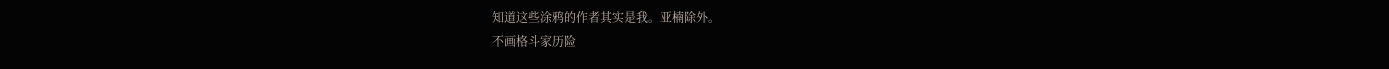知道这些涂鸦的作者其实是我。亚楠除外。
不画格斗家历险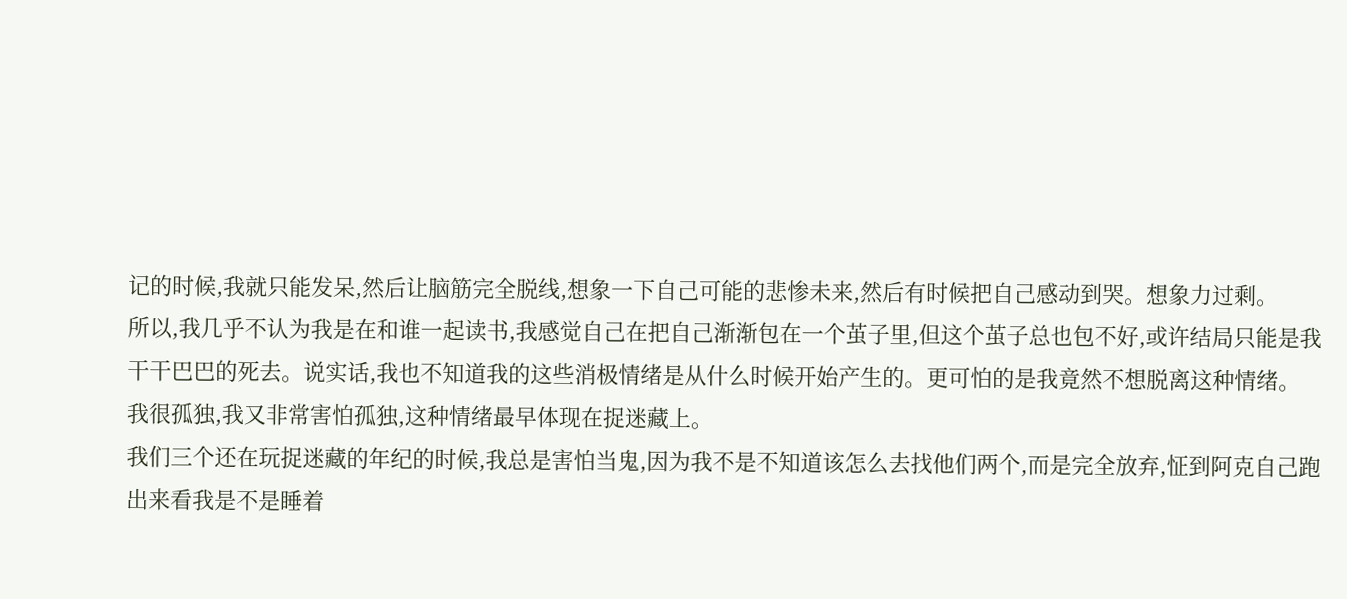记的时候,我就只能发呆,然后让脑筋完全脱线,想象一下自己可能的悲惨未来,然后有时候把自己感动到哭。想象力过剩。
所以,我几乎不认为我是在和谁一起读书,我感觉自己在把自己渐渐包在一个茧子里,但这个茧子总也包不好,或许结局只能是我干干巴巴的死去。说实话,我也不知道我的这些消极情绪是从什么时候开始产生的。更可怕的是我竟然不想脱离这种情绪。
我很孤独,我又非常害怕孤独,这种情绪最早体现在捉迷藏上。
我们三个还在玩捉迷藏的年纪的时候,我总是害怕当鬼,因为我不是不知道该怎么去找他们两个,而是完全放弃,怔到阿克自己跑出来看我是不是睡着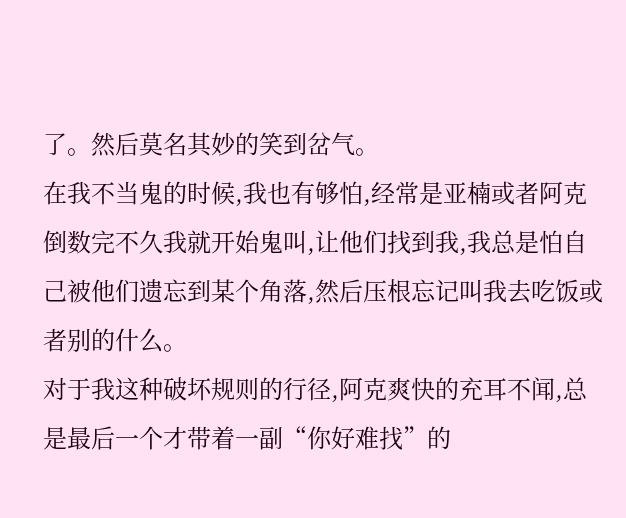了。然后莫名其妙的笑到岔气。
在我不当鬼的时候,我也有够怕,经常是亚楠或者阿克倒数完不久我就开始鬼叫,让他们找到我,我总是怕自己被他们遗忘到某个角落,然后压根忘记叫我去吃饭或者别的什么。
对于我这种破坏规则的行径,阿克爽快的充耳不闻,总是最后一个才带着一副“你好难找”的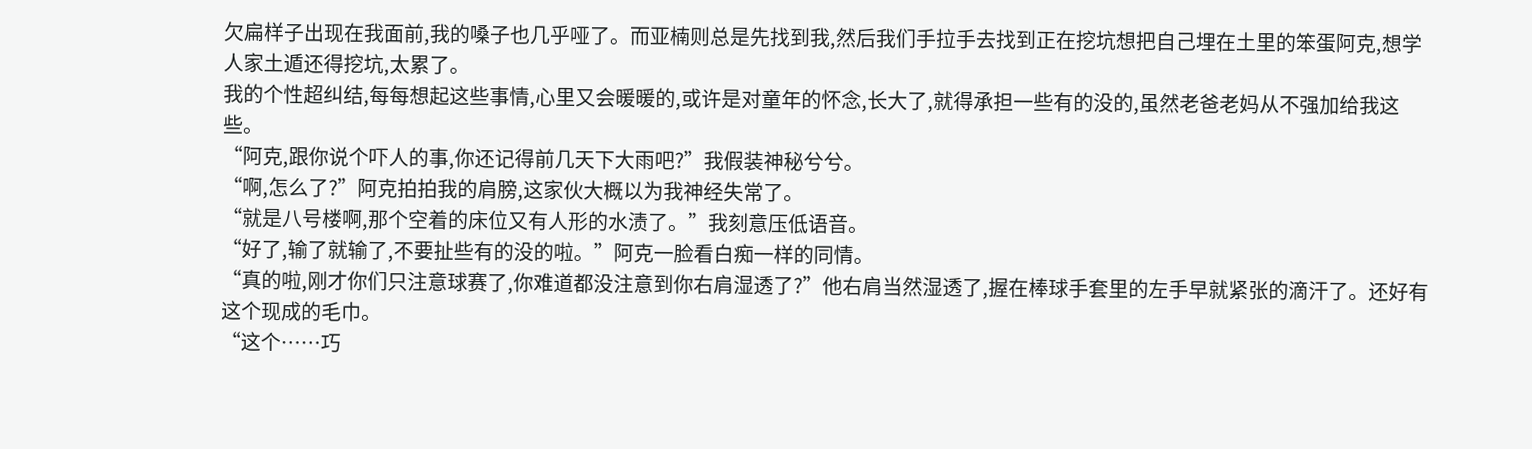欠扁样子出现在我面前,我的嗓子也几乎哑了。而亚楠则总是先找到我,然后我们手拉手去找到正在挖坑想把自己埋在土里的笨蛋阿克,想学人家土遁还得挖坑,太累了。
我的个性超纠结,每每想起这些事情,心里又会暖暖的,或许是对童年的怀念,长大了,就得承担一些有的没的,虽然老爸老妈从不强加给我这些。
“阿克,跟你说个吓人的事,你还记得前几天下大雨吧?”我假装神秘兮兮。
“啊,怎么了?”阿克拍拍我的肩膀,这家伙大概以为我神经失常了。
“就是八号楼啊,那个空着的床位又有人形的水渍了。”我刻意压低语音。
“好了,输了就输了,不要扯些有的没的啦。”阿克一脸看白痴一样的同情。
“真的啦,刚才你们只注意球赛了,你难道都没注意到你右肩湿透了?”他右肩当然湿透了,握在棒球手套里的左手早就紧张的滴汗了。还好有这个现成的毛巾。
“这个……巧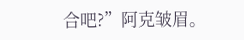合吧?”阿克皱眉。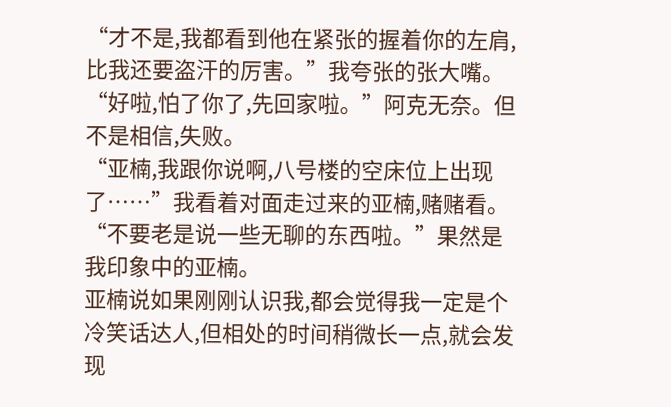“才不是,我都看到他在紧张的握着你的左肩,比我还要盗汗的厉害。”我夸张的张大嘴。
“好啦,怕了你了,先回家啦。”阿克无奈。但不是相信,失败。
“亚楠,我跟你说啊,八号楼的空床位上出现了……”我看着对面走过来的亚楠,赌赌看。
“不要老是说一些无聊的东西啦。”果然是我印象中的亚楠。
亚楠说如果刚刚认识我,都会觉得我一定是个冷笑话达人,但相处的时间稍微长一点,就会发现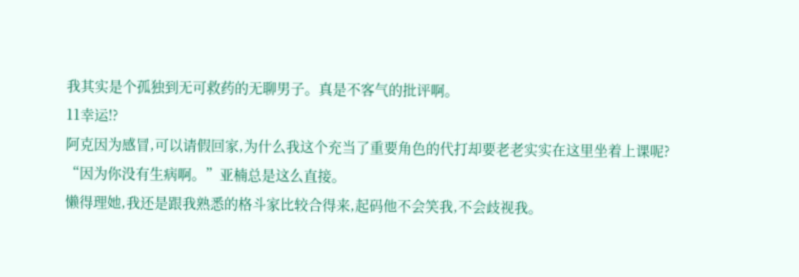我其实是个孤独到无可救药的无聊男子。真是不客气的批评啊。
11幸运!?
阿克因为感冒,可以请假回家,为什么我这个充当了重要角色的代打却要老老实实在这里坐着上课呢?
“因为你没有生病啊。”亚楠总是这么直接。
懒得理她,我还是跟我熟悉的格斗家比较合得来,起码他不会笑我,不会歧视我。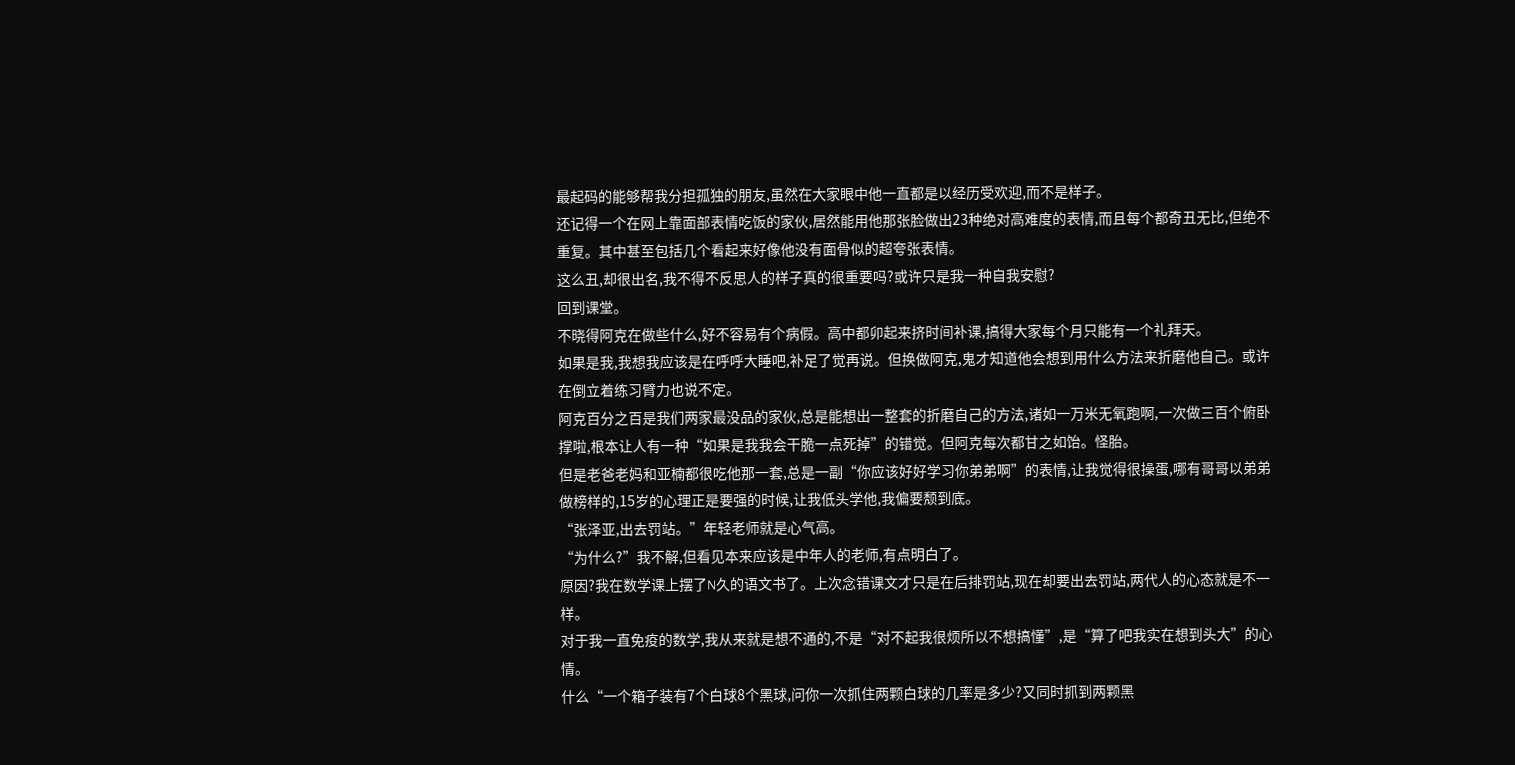最起码的能够帮我分担孤独的朋友,虽然在大家眼中他一直都是以经历受欢迎,而不是样子。
还记得一个在网上靠面部表情吃饭的家伙,居然能用他那张脸做出23种绝对高难度的表情,而且每个都奇丑无比,但绝不重复。其中甚至包括几个看起来好像他没有面骨似的超夸张表情。
这么丑,却很出名,我不得不反思人的样子真的很重要吗?或许只是我一种自我安慰?
回到课堂。
不晓得阿克在做些什么,好不容易有个病假。高中都卯起来挤时间补课,搞得大家每个月只能有一个礼拜天。
如果是我,我想我应该是在呼呼大睡吧,补足了觉再说。但换做阿克,鬼才知道他会想到用什么方法来折磨他自己。或许在倒立着练习臂力也说不定。
阿克百分之百是我们两家最没品的家伙,总是能想出一整套的折磨自己的方法,诸如一万米无氧跑啊,一次做三百个俯卧撑啦,根本让人有一种“如果是我我会干脆一点死掉”的错觉。但阿克每次都甘之如饴。怪胎。
但是老爸老妈和亚楠都很吃他那一套,总是一副“你应该好好学习你弟弟啊”的表情,让我觉得很操蛋,哪有哥哥以弟弟做榜样的,15岁的心理正是要强的时候,让我低头学他,我偏要颓到底。
“张泽亚,出去罚站。”年轻老师就是心气高。
“为什么?”我不解,但看见本来应该是中年人的老师,有点明白了。
原因?我在数学课上摆了N久的语文书了。上次念错课文才只是在后排罚站,现在却要出去罚站,两代人的心态就是不一样。
对于我一直免疫的数学,我从来就是想不通的,不是“对不起我很烦所以不想搞懂”,是“算了吧我实在想到头大”的心情。
什么“一个箱子装有7个白球8个黑球,问你一次抓住两颗白球的几率是多少?又同时抓到两颗黑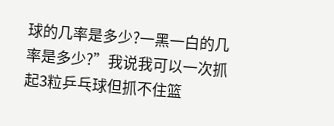球的几率是多少?一黑一白的几率是多少?”我说我可以一次抓起3粒乒乓球但抓不住篮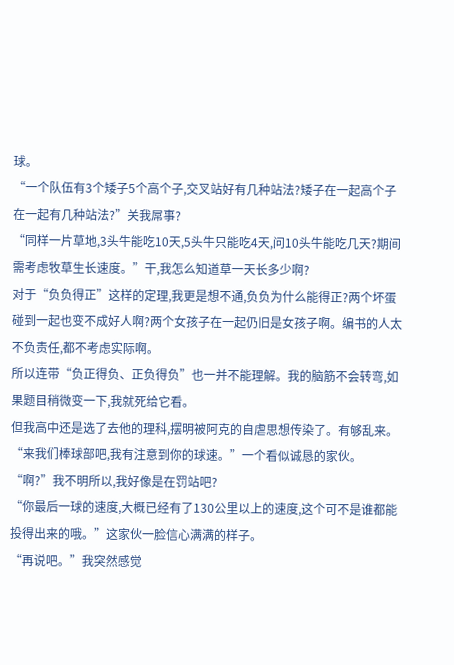球。
“一个队伍有3个矮子5个高个子,交叉站好有几种站法?矮子在一起高个子在一起有几种站法?”关我屌事?
“同样一片草地,3头牛能吃10天,5头牛只能吃4天,问10头牛能吃几天?期间需考虑牧草生长速度。”干,我怎么知道草一天长多少啊?
对于“负负得正”这样的定理,我更是想不通,负负为什么能得正?两个坏蛋碰到一起也变不成好人啊?两个女孩子在一起仍旧是女孩子啊。编书的人太不负责任,都不考虑实际啊。
所以连带“负正得负、正负得负”也一并不能理解。我的脑筋不会转弯,如果题目稍微变一下,我就死给它看。
但我高中还是选了去他的理科,摆明被阿克的自虐思想传染了。有够乱来。
“来我们棒球部吧,我有注意到你的球速。”一个看似诚恳的家伙。
“啊?”我不明所以,我好像是在罚站吧?
“你最后一球的速度,大概已经有了130公里以上的速度,这个可不是谁都能投得出来的哦。”这家伙一脸信心满满的样子。
“再说吧。”我突然感觉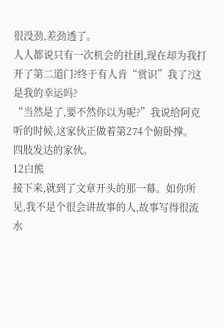很没劲,差劲透了。
人人都说只有一次机会的社团,现在却为我打开了第二道门?终于有人肯“赏识”我了?这是我的幸运吗?
“当然是了,要不然你以为呢?”我说给阿克听的时候,这家伙正做着第274个俯卧撑。
四肢发达的家伙。
12白熊
接下来,就到了文章开头的那一幕。如你所见,我不是个很会讲故事的人,故事写得很流水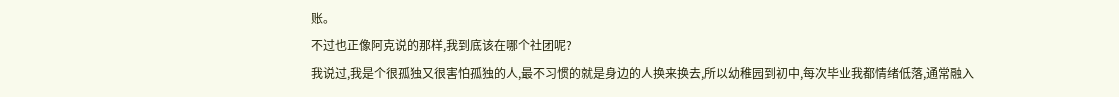账。
不过也正像阿克说的那样,我到底该在哪个社团呢?
我说过,我是个很孤独又很害怕孤独的人,最不习惯的就是身边的人换来换去,所以幼稚园到初中,每次毕业我都情绪低落,通常融入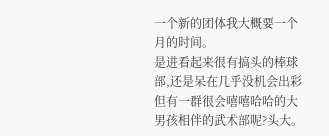一个新的团体我大概要一个月的时间。
是进看起来很有搞头的棒球部,还是呆在几乎没机会出彩但有一群很会嘻嘻哈哈的大男孩相伴的武术部呢?头大。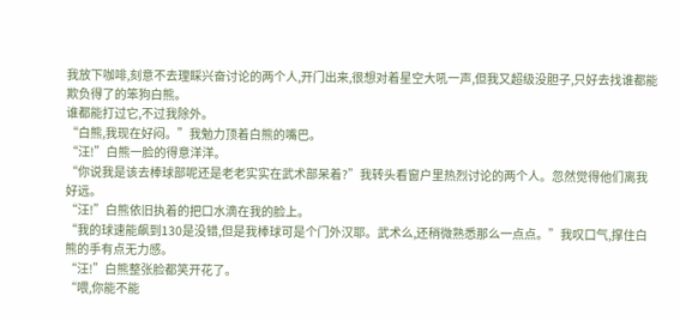我放下咖啡,刻意不去理睬兴奋讨论的两个人,开门出来,很想对着星空大吼一声,但我又超级没胆子,只好去找谁都能欺负得了的笨狗白熊。
谁都能打过它,不过我除外。
“白熊,我现在好闷。”我勉力顶着白熊的嘴巴。
“汪!”白熊一脸的得意洋洋。
“你说我是该去棒球部呢还是老老实实在武术部呆着?”我转头看窗户里热烈讨论的两个人。忽然觉得他们离我好远。
“汪!”白熊依旧执着的把口水滴在我的脸上。
“我的球速能飙到130是没错,但是我棒球可是个门外汉耶。武术么,还稍微熟悉那么一点点。”我叹口气,撑住白熊的手有点无力感。
“汪!”白熊整张脸都笑开花了。
“喂,你能不能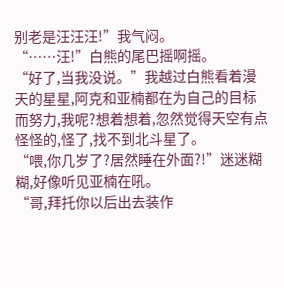别老是汪汪汪!”我气闷。
“……汪!”白熊的尾巴摇啊摇。
“好了,当我没说。”我越过白熊看着漫天的星星,阿克和亚楠都在为自己的目标而努力,我呢?想着想着,忽然觉得天空有点怪怪的,怪了,找不到北斗星了。
“喂,你几岁了?居然睡在外面?!”迷迷糊糊,好像听见亚楠在吼。
“哥,拜托你以后出去装作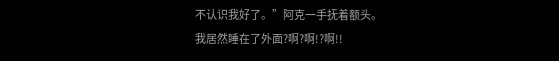不认识我好了。”阿克一手抚着额头。
我居然睡在了外面?啊?啊!?啊!!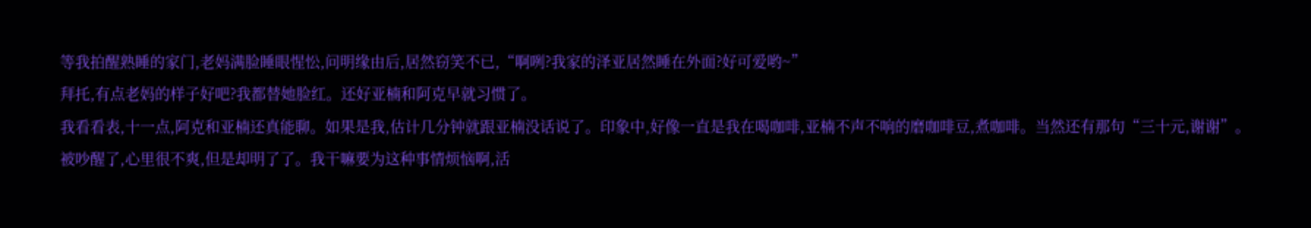等我拍醒熟睡的家门,老妈满脸睡眼惺忪,问明缘由后,居然窃笑不已,“啊咧?我家的泽亚居然睡在外面?好可爱哟~”
拜托,有点老妈的样子好吧?我都替她脸红。还好亚楠和阿克早就习惯了。
我看看表,十一点,阿克和亚楠还真能聊。如果是我,估计几分钟就跟亚楠没话说了。印象中,好像一直是我在喝咖啡,亚楠不声不响的磨咖啡豆,煮咖啡。当然还有那句“三十元,谢谢”。
被吵醒了,心里很不爽,但是却明了了。我干嘛要为这种事情烦恼啊,活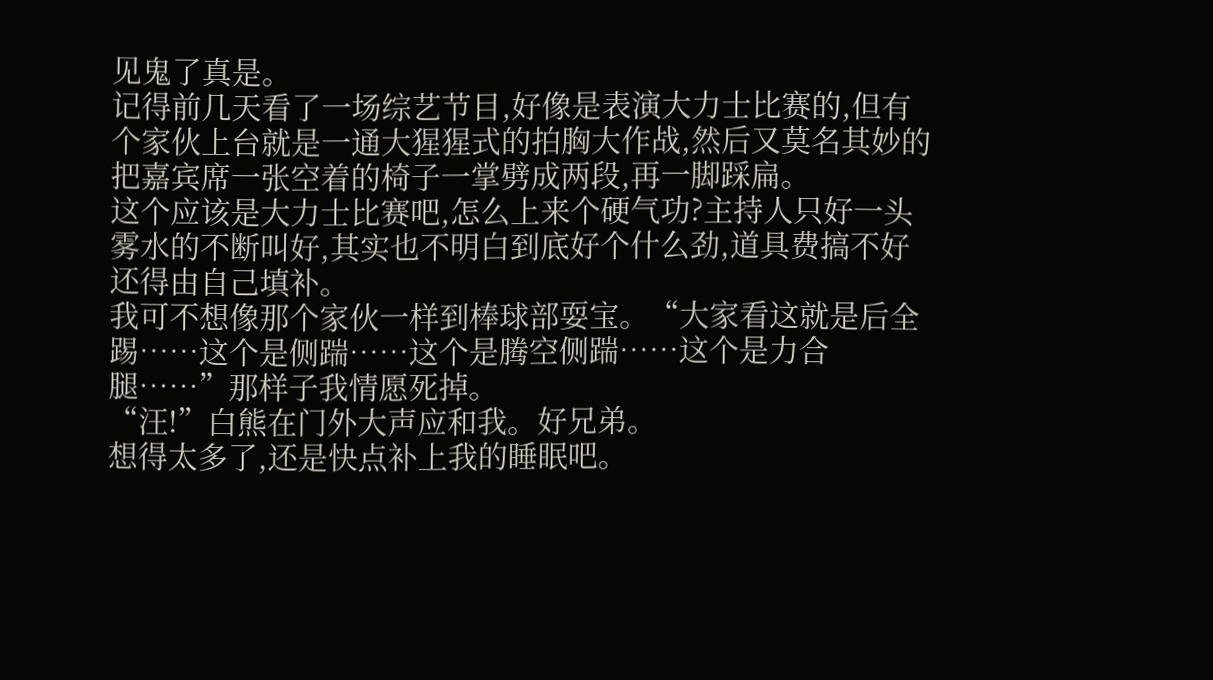见鬼了真是。
记得前几天看了一场综艺节目,好像是表演大力士比赛的,但有个家伙上台就是一通大猩猩式的拍胸大作战,然后又莫名其妙的把嘉宾席一张空着的椅子一掌劈成两段,再一脚踩扁。
这个应该是大力士比赛吧,怎么上来个硬气功?主持人只好一头雾水的不断叫好,其实也不明白到底好个什么劲,道具费搞不好还得由自己填补。
我可不想像那个家伙一样到棒球部耍宝。“大家看这就是后全踢……这个是侧踹……这个是腾空侧踹……这个是力合腿……”那样子我情愿死掉。
“汪!”白熊在门外大声应和我。好兄弟。
想得太多了,还是快点补上我的睡眠吧。